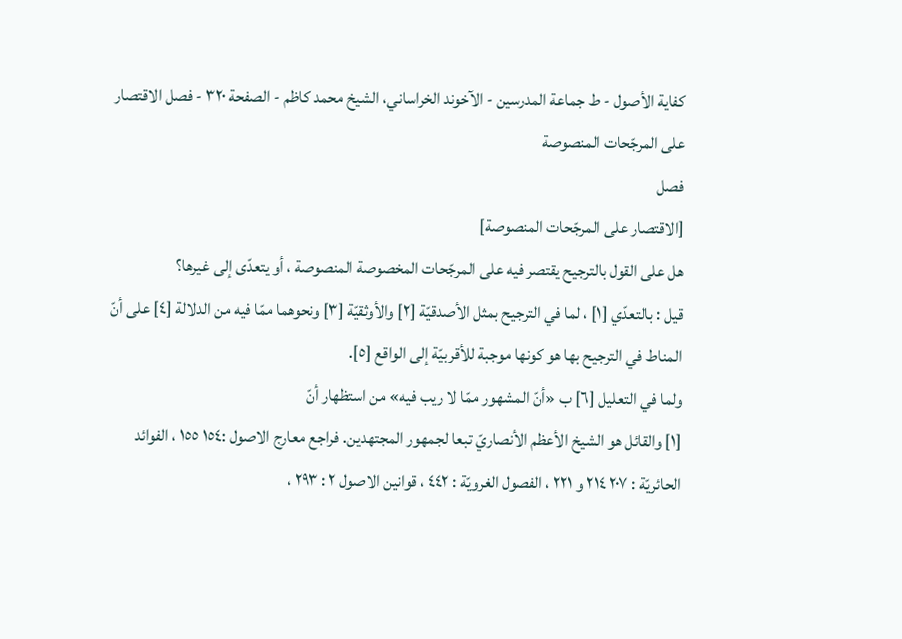كفاية الأصول - ط جماعة المدرسین - الآخوند الخراساني، الشيخ محمد کاظم - الصفحة ٣٢٠ - فصل الاقتصار على المرجّحات المنصوصة
فصل
[الاقتصار على المرجّحات المنصوصة]
هل على القول بالترجيح يقتصر فيه على المرجّحات المخصوصة المنصوصة ، أو يتعدّى إلى غيرها؟
قيل : بالتعدّي [١] ، لما في الترجيح بمثل الأصدقيّة [٢] والأوثقيّة [٣] ونحوهما ممّا فيه من الدلالة [٤] على أنّ المناط في الترجيح بها هو كونها موجبة للأقربيّة إلى الواقع [٥].
ولما في التعليل [٦] ب «أنّ المشهور ممّا لا ريب فيه» من استظهار أنّ
[١] والقائل هو الشيخ الأعظم الأنصاريّ تبعا لجمهور المجتهدين. فراجع معارج الاصول :١٥٤ ١٥٥ ، الفوائد الحائريّة : ٢٠٧ ٢١٤ و ٢٢١ ، الفصول الغرويّة : ٤٤٢ ، قوانين الاصول ٢ : ٢٩٣ ،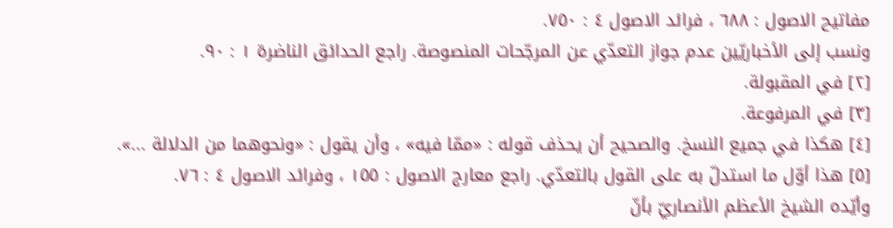مفاتيح الاصول : ٦٨٨ ، فرائد الاصول ٤ : ٧٥٠.
ونسب إلى الأخباريّين عدم جواز التعدّي عن المرجّحات المنصوصة. راجع الحدائق الناضرة ١ : ٩٠.
[٢] في المقبولة.
[٣] في المرفوعة.
[٤] هكذا في جميع النسخ. والصحيح أن يحذف قوله : «ممّا فيه» ، وأن يقول : «ونحوهما من الدلالة ...».
[٥] هذا أوّل ما استدلّ به على القول بالتعدّي. راجع معارج الاصول : ١٥٥ ، وفرائد الاصول ٤ : ٧٦.
وأيّده الشيخ الأعظم الأنصاريّ بأنّ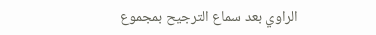الراوي بعد سماع الترجيح بمجموع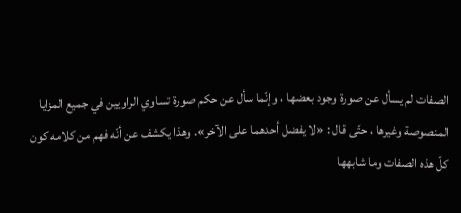الصفات لم يسأل عن صورة وجود بعضها ، وإنّما سأل عن حكم صورة تساوي الراويين في جميع المزايا المنصوصة وغيرها ، حتّى قال : «لا يفضل أحدهما على الآخر». وهذا يكشف عن أنّه فهم من كلامه كون كلّ هذه الصفات وما شابهها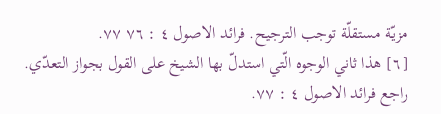مزيّة مستقلّة توجب الترجيح. فرائد الاصول ٤ : ٧٦ ٧٧.
[٦] هذا ثاني الوجوه الّتي استدلّ بها الشيخ على القول بجواز التعدّي. راجع فرائد الاصول ٤ : ٧٧.